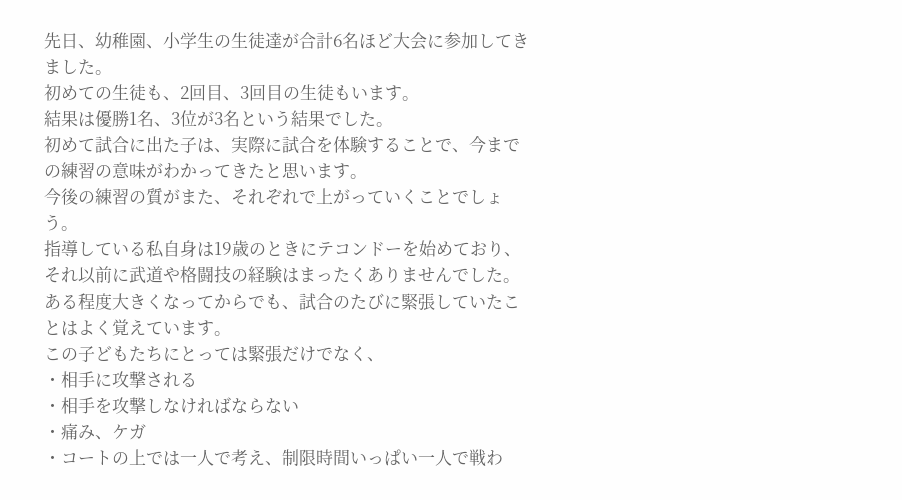先日、幼稚園、小学生の生徒達が合計6名ほど大会に参加してきました。
初めての生徒も、2回目、3回目の生徒もいます。
結果は優勝1名、3位が3名という結果でした。
初めて試合に出た子は、実際に試合を体験することで、今までの練習の意味がわかってきたと思います。
今後の練習の質がまた、それぞれで上がっていくことでしょう。
指導している私自身は19歳のときにテコンドーを始めており、それ以前に武道や格闘技の経験はまったくありませんでした。
ある程度大きくなってからでも、試合のたびに緊張していたことはよく覚えています。
この子どもたちにとっては緊張だけでなく、
・相手に攻撃される
・相手を攻撃しなければならない
・痛み、ケガ
・コートの上では一人で考え、制限時間いっぱい一人で戦わ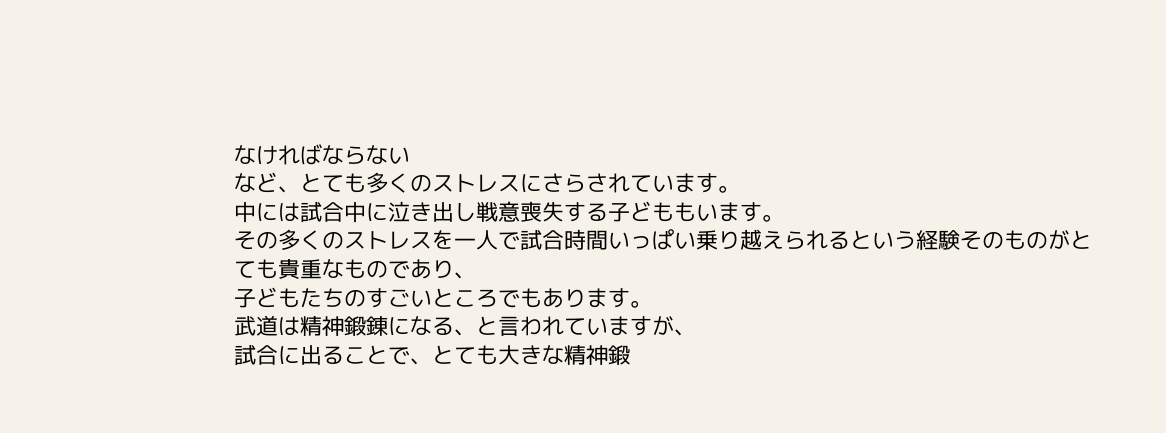なければならない
など、とても多くのストレスにさらされています。
中には試合中に泣き出し戦意喪失する子どももいます。
その多くのストレスを一人で試合時間いっぱい乗り越えられるという経験そのものがとても貴重なものであり、
子どもたちのすごいところでもあります。
武道は精神鍛錬になる、と言われていますが、
試合に出ることで、とても大きな精神鍛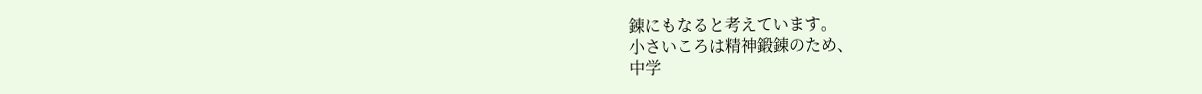錬にもなると考えています。
小さいころは精神鍛錬のため、
中学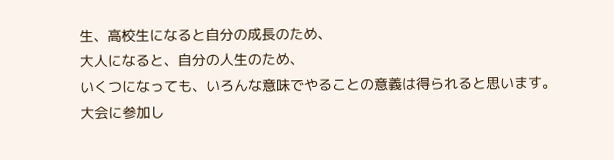生、高校生になると自分の成長のため、
大人になると、自分の人生のため、
いくつになっても、いろんな意味でやることの意義は得られると思います。
大会に参加し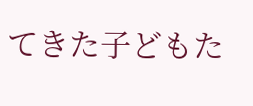てきた子どもた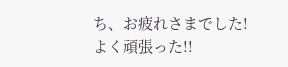ち、お疲れさまでした!
よく頑張った!!